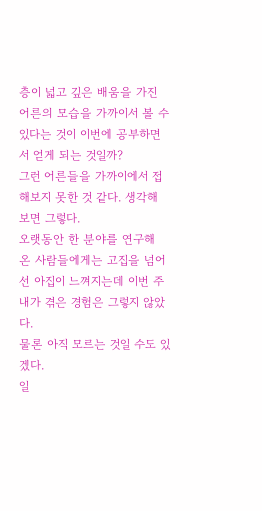층이 넓고 깊은 배움을 가진 어른의 모습을 가까이서 볼 수 있다는 것이 이번에 공부하면서 얻게 되는 것일까?
그런 어른들을 가까이에서 접해보지 못한 것 같다. 생각해 보면 그렇다.
오랫동안 한 분야를 연구해 온 사람들에게는 고집을 넘어선 아집이 느껴지는데 이번 주 내가 겪은 경험은 그렇지 않았다.
물론 아직 모르는 것일 수도 있겠다.
일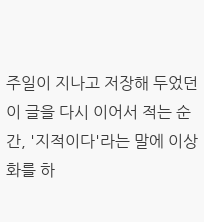주일이 지나고 저장해 두었던 이 글을 다시 이어서 적는 순간, '지적이다'라는 말에 이상화를 하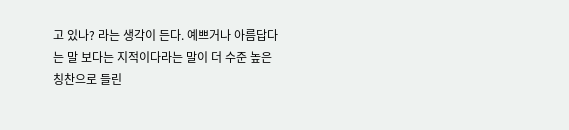고 있나? 라는 생각이 든다. 예쁘거나 아름답다는 말 보다는 지적이다라는 말이 더 수준 높은 칭찬으로 들린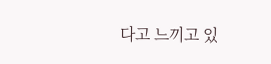다고 느끼고 있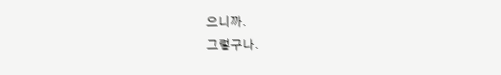으니까.
그렇구나.